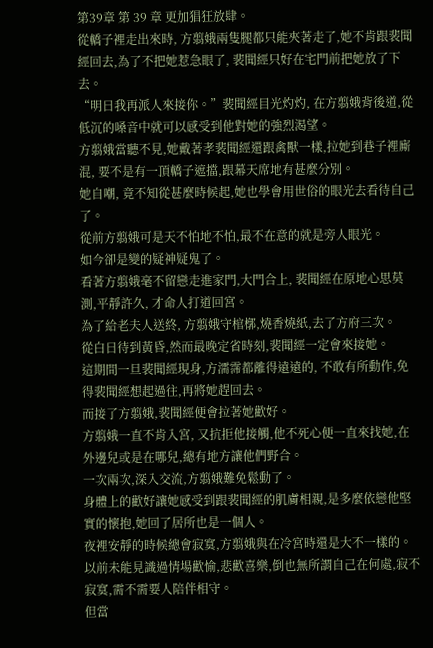第39章 第 39 章 更加猖狂放肆。
從轎子裡走出來時, 方翦娥兩隻腿都只能夾著走了,她不肯跟裴聞經回去,為了不把她惹急眼了, 裴聞經只好在宅門前把她放了下去。
“明日我再派人來接你。”裴聞經目光灼灼, 在方翦娥背後道,從低沉的嗓音中就可以感受到他對她的強烈渴望。
方翦娥當聽不見,她戴著孝裴聞經還跟禽獸一樣,拉她到巷子裡廝混, 要不是有一頂轎子遮擋,跟幕天席地有甚麼分別。
她自嘲, 竟不知從甚麼時候起,她也學會用世俗的眼光去看待自己了。
從前方翦娥可是天不怕地不怕,最不在意的就是旁人眼光。
如今卻是變的疑神疑鬼了。
看著方翦娥毫不留戀走進家門,大門合上, 裴聞經在原地心思莫測,平靜許久, 才命人打道回宮。
為了給老夫人送終, 方翦娥守棺槨,燒香燒紙,去了方府三次。
從白日待到黃昏,然而最晚定省時刻,裴聞經一定會來接她。
這期間一旦裴聞經現身,方濡霈都離得遠遠的, 不敢有所動作,免得裴聞經想起過往,再將她趕回去。
而接了方翦娥,裴聞經便會拉著她歡好。
方翦娥一直不肯入宮, 又抗拒他接觸,他不死心便一直來找她,在外邊兒或是在哪兒,總有地方讓他們野合。
一次兩次,深入交流,方翦娥難免鬆動了。
身體上的歡好讓她感受到跟裴聞經的肌膚相親,是多麼依戀他堅實的懷抱,她回了居所也是一個人。
夜裡安靜的時候總會寂寞,方翦娥與在冷宮時還是大不一樣的。
以前未能見識過情場歡愉,悲歡喜樂,倒也無所謂自己在何處,寂不寂寞,需不需要人陪伴相守。
但當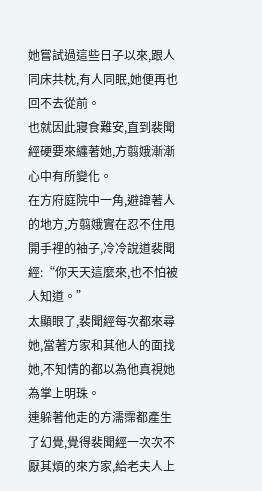她嘗試過這些日子以來,跟人同床共枕,有人同眠,她便再也回不去從前。
也就因此寢食難安,直到裴聞經硬要來纏著她,方翦娥漸漸心中有所變化。
在方府庭院中一角,避諱著人的地方,方翦娥實在忍不住甩開手裡的袖子,冷冷說道裴聞經:“你天天這麼來,也不怕被人知道。”
太顯眼了,裴聞經每次都來尋她,當著方家和其他人的面找她,不知情的都以為他真視她為掌上明珠。
連躲著他走的方濡霈都產生了幻覺,覺得裴聞經一次次不厭其煩的來方家,給老夫人上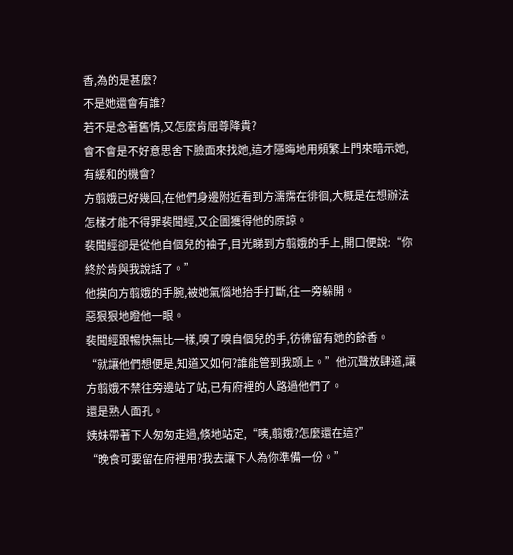香,為的是甚麼?
不是她還會有誰?
若不是念著舊情,又怎麼肯屈尊降貴?
會不會是不好意思舍下臉面來找她,這才隱晦地用頻繁上門來暗示她,有緩和的機會?
方翦娥已好幾回,在他們身邊附近看到方濡霈在徘徊,大概是在想辦法怎樣才能不得罪裴聞經,又企圖獲得他的原諒。
裴聞經卻是從他自個兒的袖子,目光睇到方翦娥的手上,開口便說:“你終於肯與我說話了。”
他摸向方翦娥的手腕,被她氣惱地抬手打斷,往一旁躲開。
惡狠狠地瞪他一眼。
裴聞經跟暢快無比一樣,嗅了嗅自個兒的手,彷彿留有她的餘香。
“就讓他們想便是,知道又如何?誰能管到我頭上。”他沉聲放肆道,讓方翦娥不禁往旁邊站了站,已有府裡的人路過他們了。
還是熟人面孔。
姨妹帶著下人匆匆走過,倏地站定,“咦,翦娥?怎麼還在這?”
“晚食可要留在府裡用?我去讓下人為你準備一份。”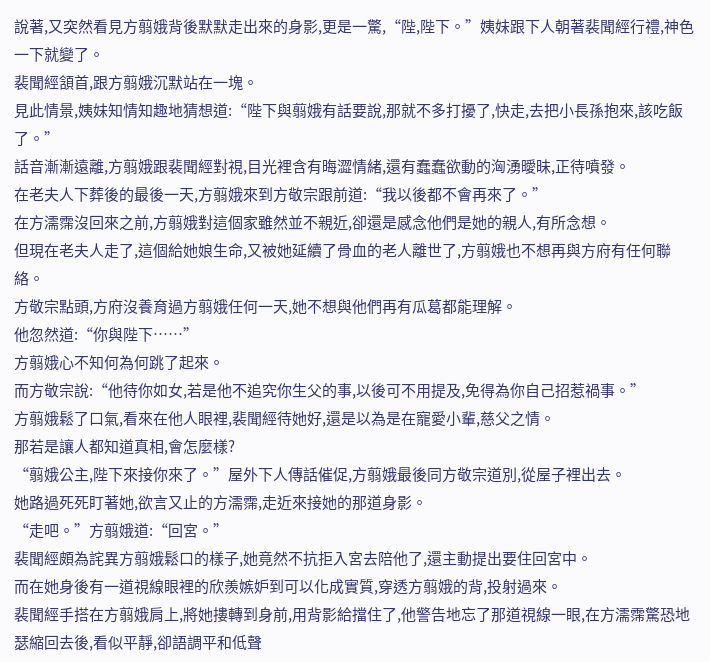說著,又突然看見方翦娥背後默默走出來的身影,更是一驚,“陛,陛下。”姨妹跟下人朝著裴聞經行禮,神色一下就變了。
裴聞經頷首,跟方翦娥沉默站在一塊。
見此情景,姨妹知情知趣地猜想道:“陛下與翦娥有話要說,那就不多打擾了,快走,去把小長孫抱來,該吃飯了。”
話音漸漸遠離,方翦娥跟裴聞經對視,目光裡含有晦澀情緒,還有蠢蠢欲動的洶湧曖昧,正待噴發。
在老夫人下葬後的最後一天,方翦娥來到方敬宗跟前道:“我以後都不會再來了。”
在方濡霈沒回來之前,方翦娥對這個家雖然並不親近,卻還是感念他們是她的親人,有所念想。
但現在老夫人走了,這個給她娘生命,又被她延續了骨血的老人離世了,方翦娥也不想再與方府有任何聯絡。
方敬宗點頭,方府沒養育過方翦娥任何一天,她不想與他們再有瓜葛都能理解。
他忽然道:“你與陛下……”
方翦娥心不知何為何跳了起來。
而方敬宗說:“他待你如女,若是他不追究你生父的事,以後可不用提及,免得為你自己招惹禍事。”
方翦娥鬆了口氣,看來在他人眼裡,裴聞經待她好,還是以為是在寵愛小輩,慈父之情。
那若是讓人都知道真相,會怎麼樣?
“翦娥公主,陛下來接你來了。”屋外下人傳話催促,方翦娥最後同方敬宗道別,從屋子裡出去。
她路過死死盯著她,欲言又止的方濡霈,走近來接她的那道身影。
“走吧。”方翦娥道:“回宮。”
裴聞經頗為詫異方翦娥鬆口的樣子,她竟然不抗拒入宮去陪他了,還主動提出要住回宮中。
而在她身後有一道視線眼裡的欣羨嫉妒到可以化成實質,穿透方翦娥的背,投射過來。
裴聞經手搭在方翦娥肩上,將她摟轉到身前,用背影給擋住了,他警告地忘了那道視線一眼,在方濡霈驚恐地瑟縮回去後,看似平靜,卻語調平和低聲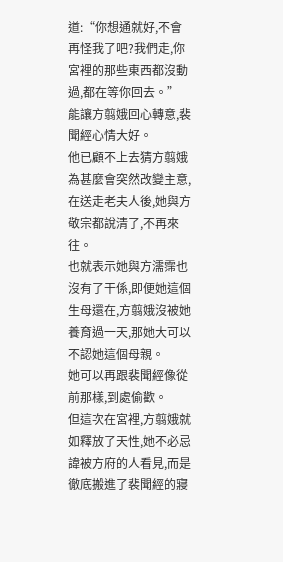道:“你想通就好,不會再怪我了吧?我們走,你宮裡的那些東西都沒動過,都在等你回去。”
能讓方翦娥回心轉意,裴聞經心情大好。
他已顧不上去猜方翦娥為甚麼會突然改變主意,在送走老夫人後,她與方敬宗都說清了,不再來往。
也就表示她與方濡霈也沒有了干係,即便她這個生母還在,方翦娥沒被她養育過一天,那她大可以不認她這個母親。
她可以再跟裴聞經像從前那樣,到處偷歡。
但這次在宮裡,方翦娥就如釋放了天性,她不必忌諱被方府的人看見,而是徹底搬進了裴聞經的寢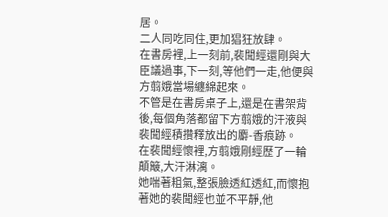居。
二人同吃同住,更加猖狂放肆。
在書房裡,上一刻前,裴聞經還剛與大臣議過事,下一刻,等他們一走,他便與方翦娥當場纏綿起來。
不管是在書房桌子上,還是在書架背後,每個角落都留下方翦娥的汗液與裴聞經積攢釋放出的麝-香痕跡。
在裴聞經懷裡,方翦娥剛經歷了一輪顛簸,大汗淋漓。
她喘著粗氣,整張臉透紅透紅,而懷抱著她的裴聞經也並不平靜,他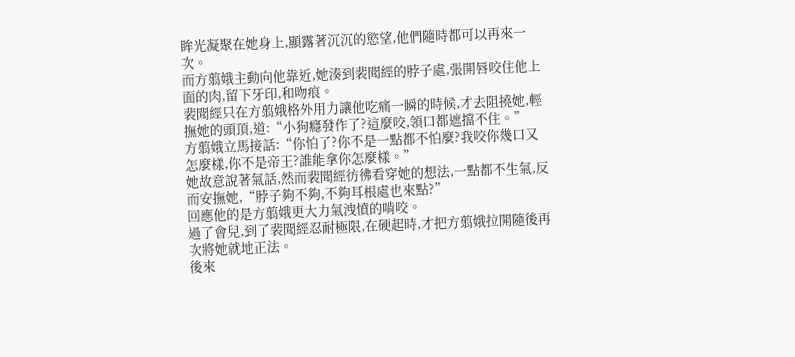眸光凝聚在她身上,顯露著沉沉的慾望,他們隨時都可以再來一次。
而方翦娥主動向他靠近,她湊到裴聞經的脖子處,張開唇咬住他上面的肉,留下牙印,和吻痕。
裴聞經只在方翦娥格外用力讓他吃痛一瞬的時候,才去阻撓她,輕撫她的頭頂,道:“小狗癮發作了?這麼咬,領口都遮擋不住。”
方翦娥立馬接話:“你怕了?你不是一點都不怕麼?我咬你幾口又怎麼樣,你不是帝王?誰能拿你怎麼樣。”
她故意說著氣話,然而裴聞經彷彿看穿她的想法,一點都不生氣,反而安撫她,“脖子夠不夠,不夠耳根處也來點?”
回應他的是方翦娥更大力氣洩憤的啃咬。
過了會兒,到了裴聞經忍耐極限,在硬起時,才把方翦娥拉開隨後再次將她就地正法。
後來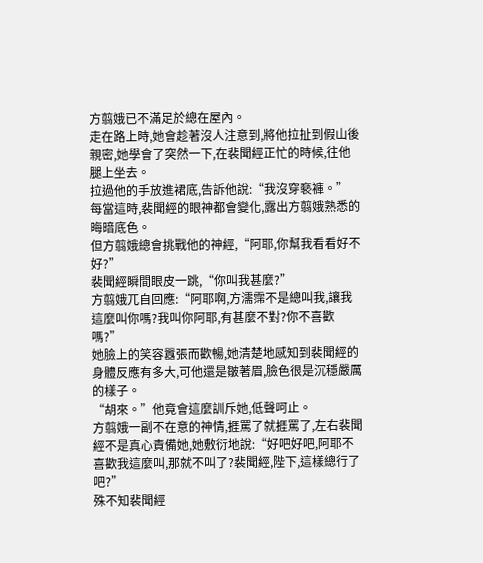方翦娥已不滿足於總在屋內。
走在路上時,她會趁著沒人注意到,將他拉扯到假山後親密,她學會了突然一下,在裴聞經正忙的時候,往他腿上坐去。
拉過他的手放進裙底,告訴他說:“我沒穿褻褲。”
每當這時,裴聞經的眼神都會變化,露出方翦娥熟悉的晦暗底色。
但方翦娥總會挑戰他的神經,“阿耶,你幫我看看好不好?”
裴聞經瞬間眼皮一跳,“你叫我甚麼?”
方翦娥兀自回應:“阿耶啊,方濡霈不是總叫我,讓我這麼叫你嗎?我叫你阿耶,有甚麼不對?你不喜歡嗎?”
她臉上的笑容囂張而歡暢,她清楚地感知到裴聞經的身體反應有多大,可他還是皺著眉,臉色很是沉穩嚴厲的樣子。
“胡來。”他竟會這麼訓斥她,低聲呵止。
方翦娥一副不在意的神情,捱罵了就捱罵了,左右裴聞經不是真心責備她,她敷衍地說:“好吧好吧,阿耶不喜歡我這麼叫,那就不叫了?裴聞經,陛下,這樣總行了吧?”
殊不知裴聞經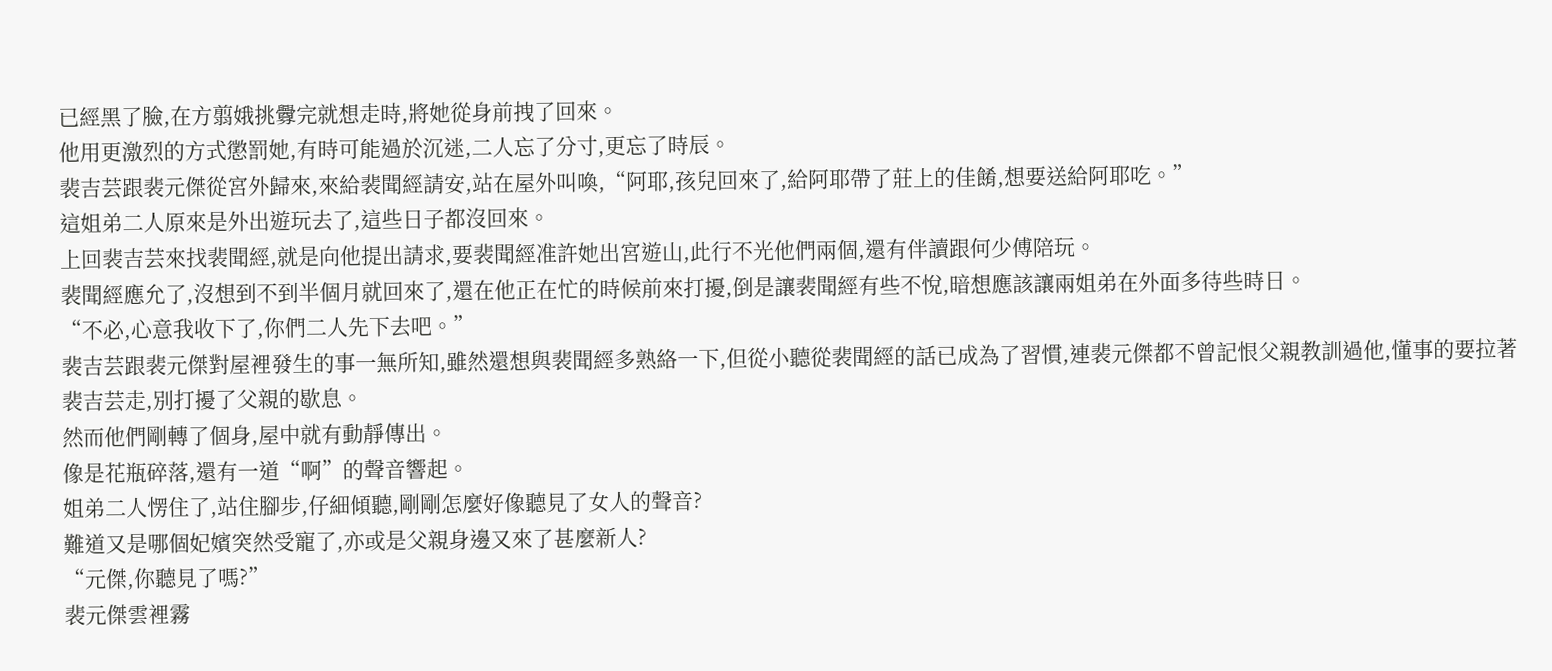已經黑了臉,在方翦娥挑釁完就想走時,將她從身前拽了回來。
他用更激烈的方式懲罰她,有時可能過於沉迷,二人忘了分寸,更忘了時辰。
裴吉芸跟裴元傑從宮外歸來,來給裴聞經請安,站在屋外叫喚,“阿耶,孩兒回來了,給阿耶帶了莊上的佳餚,想要送給阿耶吃。”
這姐弟二人原來是外出遊玩去了,這些日子都沒回來。
上回裴吉芸來找裴聞經,就是向他提出請求,要裴聞經准許她出宮遊山,此行不光他們兩個,還有伴讀跟何少傅陪玩。
裴聞經應允了,沒想到不到半個月就回來了,還在他正在忙的時候前來打擾,倒是讓裴聞經有些不悅,暗想應該讓兩姐弟在外面多待些時日。
“不必,心意我收下了,你們二人先下去吧。”
裴吉芸跟裴元傑對屋裡發生的事一無所知,雖然還想與裴聞經多熟絡一下,但從小聽從裴聞經的話已成為了習慣,連裴元傑都不曾記恨父親教訓過他,懂事的要拉著裴吉芸走,別打擾了父親的歇息。
然而他們剛轉了個身,屋中就有動靜傳出。
像是花瓶碎落,還有一道“啊”的聲音響起。
姐弟二人愣住了,站住腳步,仔細傾聽,剛剛怎麼好像聽見了女人的聲音?
難道又是哪個妃嬪突然受寵了,亦或是父親身邊又來了甚麼新人?
“元傑,你聽見了嗎?”
裴元傑雲裡霧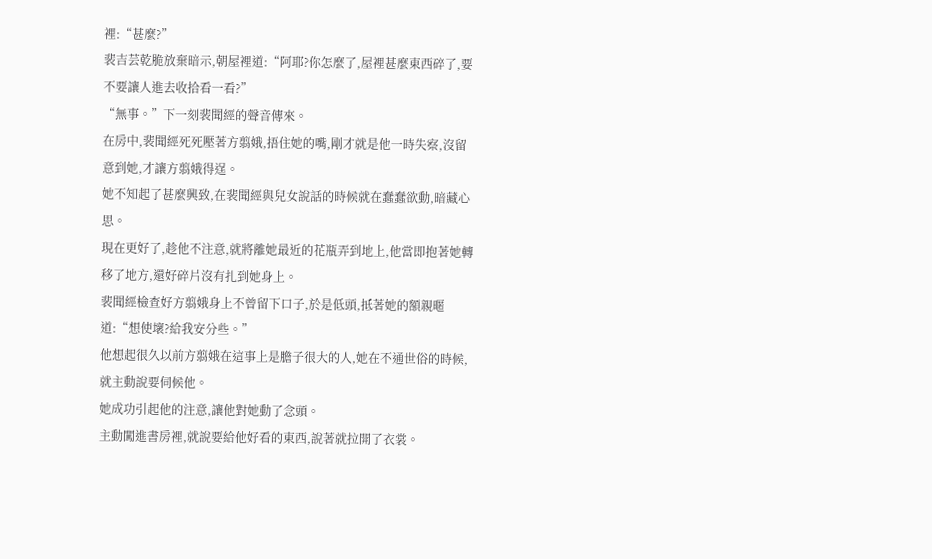裡:“甚麼?”
裴吉芸乾脆放棄暗示,朝屋裡道:“阿耶?你怎麼了,屋裡甚麼東西碎了,要不要讓人進去收拾看一看?”
“無事。”下一刻裴聞經的聲音傳來。
在房中,裴聞經死死壓著方翦娥,捂住她的嘴,剛才就是他一時失察,沒留意到她,才讓方翦娥得逞。
她不知起了甚麼興致,在裴聞經與兒女說話的時候就在蠢蠢欲動,暗藏心思。
現在更好了,趁他不注意,就將離她最近的花瓶弄到地上,他當即抱著她轉移了地方,還好碎片沒有扎到她身上。
裴聞經檢查好方翦娥身上不曾留下口子,於是低頭,抵著她的額親暱道:“想使壞?給我安分些。”
他想起很久以前方翦娥在這事上是膽子很大的人,她在不通世俗的時候,就主動說要伺候他。
她成功引起他的注意,讓他對她動了念頭。
主動闖進書房裡,就說要給他好看的東西,說著就拉開了衣裳。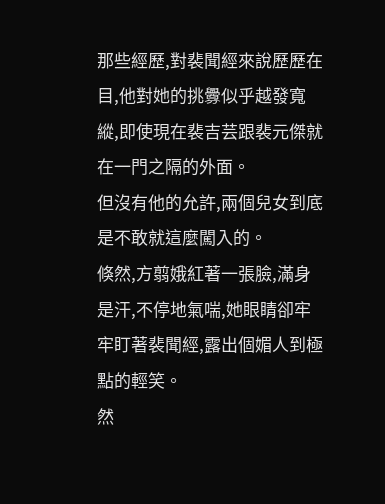那些經歷,對裴聞經來說歷歷在目,他對她的挑釁似乎越發寬縱,即使現在裴吉芸跟裴元傑就在一門之隔的外面。
但沒有他的允許,兩個兒女到底是不敢就這麼闖入的。
倏然,方翦娥紅著一張臉,滿身是汗,不停地氣喘,她眼睛卻牢牢盯著裴聞經,露出個媚人到極點的輕笑。
然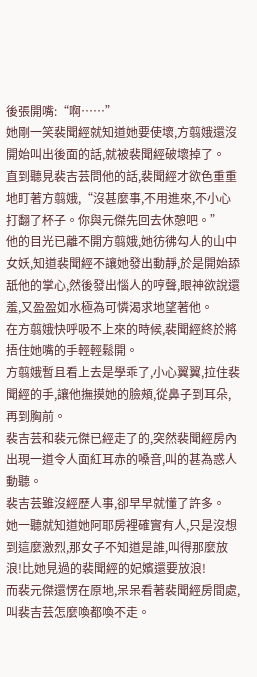後張開嘴:“啊……”
她剛一笑裴聞經就知道她要使壞,方翦娥還沒開始叫出後面的話,就被裴聞經破壞掉了。
直到聽見裴吉芸問他的話,裴聞經才欲色重重地盯著方翦娥,“沒甚麼事,不用進來,不小心打翻了杯子。你與元傑先回去休憩吧。”
他的目光已離不開方翦娥,她彷彿勾人的山中女妖,知道裴聞經不讓她發出動靜,於是開始舔舐他的掌心,然後發出惱人的哼聲,眼神欲說還羞,又盈盈如水極為可憐渴求地望著他。
在方翦娥快呼吸不上來的時候,裴聞經終於將捂住她嘴的手輕輕鬆開。
方翦娥暫且看上去是學乖了,小心翼翼,拉住裴聞經的手,讓他撫摸她的臉頰,從鼻子到耳朵,再到胸前。
裴吉芸和裴元傑已經走了的,突然裴聞經房內出現一道令人面紅耳赤的嗓音,叫的甚為惑人動聽。
裴吉芸雖沒經歷人事,卻早早就懂了許多。
她一聽就知道她阿耶房裡確實有人,只是沒想到這麼激烈,那女子不知道是誰,叫得那麼放浪!比她見過的裴聞經的妃嬪還要放浪!
而裴元傑還愣在原地,呆呆看著裴聞經房間處,叫裴吉芸怎麼喚都喚不走。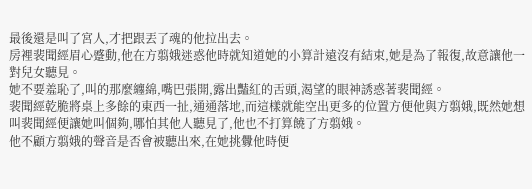最後還是叫了宮人,才把跟丟了魂的他拉出去。
房裡裴聞經眉心蹙動,他在方翦娥迷惑他時就知道她的小算計遠沒有結束,她是為了報復,故意讓他一對兒女聽見。
她不要羞恥了,叫的那麼纏綿,嘴巴張開,露出豔紅的舌頭,渴望的眼神誘惑著裴聞經。
裴聞經乾脆將桌上多餘的東西一扯,通通落地,而這樣就能空出更多的位置方便他與方翦娥,既然她想叫裴聞經便讓她叫個夠,哪怕其他人聽見了,他也不打算饒了方翦娥。
他不顧方翦娥的聲音是否會被聽出來,在她挑釁他時便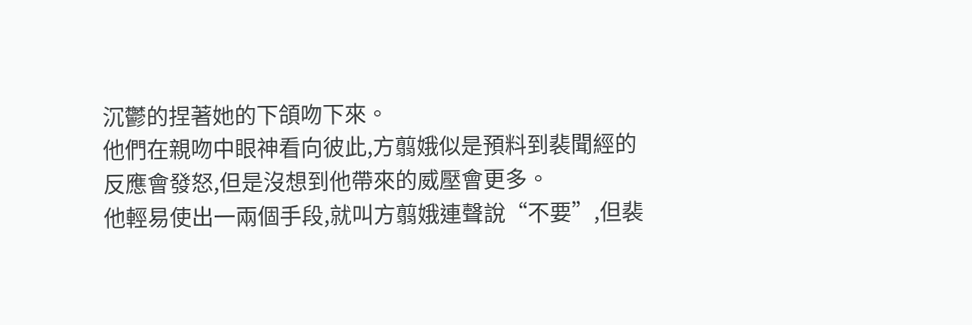沉鬱的捏著她的下頜吻下來。
他們在親吻中眼神看向彼此,方翦娥似是預料到裴聞經的反應會發怒,但是沒想到他帶來的威壓會更多。
他輕易使出一兩個手段,就叫方翦娥連聲說“不要”,但裴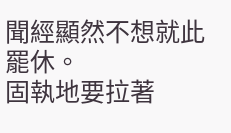聞經顯然不想就此罷休。
固執地要拉著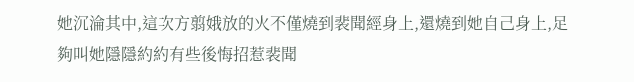她沉淪其中,這次方翦娥放的火不僅燒到裴聞經身上,還燒到她自己身上,足夠叫她隱隱約約有些後悔招惹裴聞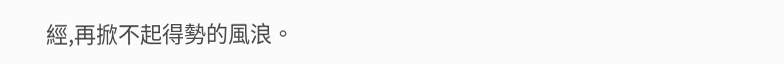經,再掀不起得勢的風浪。